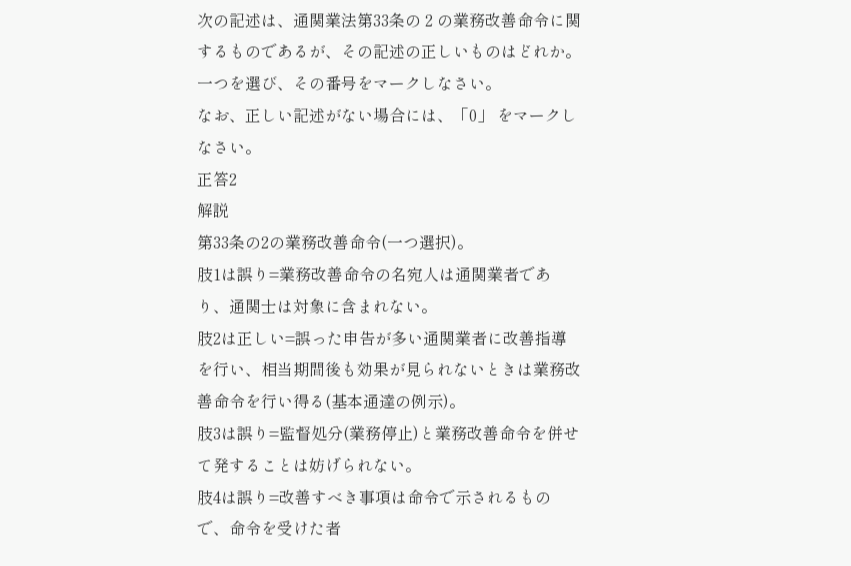次の記述は、通関業法第33条の 2 の業務改善命令に関するものであるが、その記述の正しいものはどれか。
一つを選び、その番号をマークしなさい。
なお、正しい記述がない場合には、「0」 をマークしなさい。
正答2
解説
第33条の2の業務改善命令(一つ選択)。
肢1は誤り=業務改善命令の名宛人は通関業者であり、通関士は対象に含まれない。
肢2は正しい=誤った申告が多い通関業者に改善指導を行い、相当期間後も効果が見られないときは業務改善命令を行い得る(基本通達の例示)。
肢3は誤り=監督処分(業務停止)と業務改善命令を併せて発することは妨げられない。
肢4は誤り=改善すべき事項は命令で示されるもので、命令を受けた者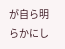が自ら明らかにし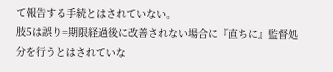て報告する手続とはされていない。
肢5は誤り=期限経過後に改善されない場合に『直ちに』監督処分を行うとはされていな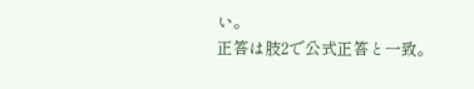い。
正答は肢2で公式正答と一致。